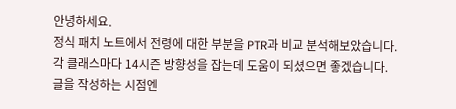안녕하세요.
정식 패치 노트에서 전령에 대한 부분을 PTR과 비교 분석해보았습니다.
각 클래스마다 14시즌 방향성을 잡는데 도움이 되셨으면 좋겠습니다.
글을 작성하는 시점엔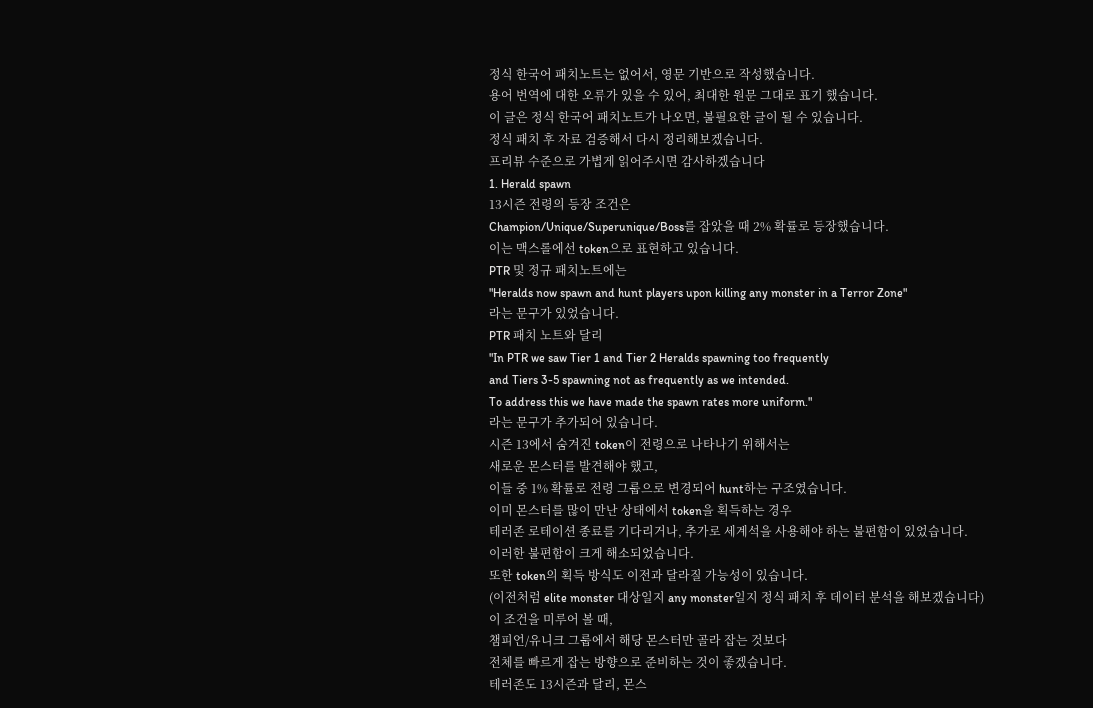정식 한국어 패치노트는 없어서, 영문 기반으로 작성했습니다.
용어 번역에 대한 오류가 있을 수 있어, 최대한 원문 그대로 표기 했습니다.
이 글은 정식 한국어 패치노트가 나오면, 불필요한 글이 될 수 있습니다.
정식 패치 후 자료 검증해서 다시 정리해보겠습니다.
프리뷰 수준으로 가볍게 읽어주시면 감사하겠습니다
1. Herald spawn
13시즌 전령의 등장 조건은
Champion/Unique/Superunique/Boss를 잡았을 때 2% 확률로 등장했습니다.
이는 맥스롤에선 token으로 표현하고 있습니다.
PTR 및 정규 패치노트에는
"Heralds now spawn and hunt players upon killing any monster in a Terror Zone"
라는 문구가 있었습니다.
PTR 패치 노트와 달리
"In PTR we saw Tier 1 and Tier 2 Heralds spawning too frequently
and Tiers 3-5 spawning not as frequently as we intended.
To address this we have made the spawn rates more uniform."
라는 문구가 추가되어 있습니다.
시즌 13에서 숨겨진 token이 전령으로 나타나기 위해서는
새로운 몬스터를 발견해야 했고,
이들 중 1% 확률로 전령 그룹으로 변경되어 hunt하는 구조였습니다.
이미 몬스터를 많이 만난 상태에서 token을 획득하는 경우
테러존 로테이션 종료를 기다리거나, 추가로 세계석을 사용해야 하는 불편함이 있었습니다.
이러한 불편함이 크게 해소되었습니다.
또한 token의 획득 방식도 이전과 달라질 가능성이 있습니다.
(이전처럼 elite monster 대상일지 any monster일지 정식 패치 후 데이터 분석을 해보겠습니다)
이 조건을 미루어 볼 때,
챔피언/유니크 그룹에서 해당 몬스터만 골라 잡는 것보다
전체를 빠르게 잡는 방향으로 준비하는 것이 좋겠습니다.
테러존도 13시즌과 달리, 몬스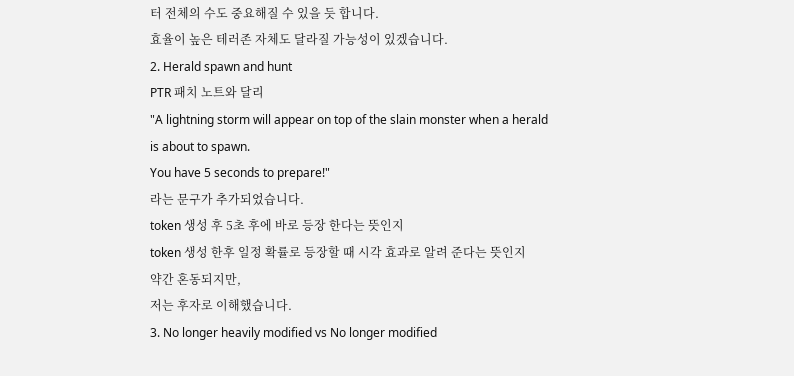터 전체의 수도 중요해질 수 있을 듯 합니다.
효율이 높은 테러존 자체도 달라질 가능성이 있겠습니다.
2. Herald spawn and hunt
PTR 패치 노트와 달리
"A lightning storm will appear on top of the slain monster when a herald is about to spawn.
You have 5 seconds to prepare!"
라는 문구가 추가되었습니다.
token 생성 후 5초 후에 바로 등장 한다는 뜻인지
token 생성 한후 일정 확률로 등장할 때 시각 효과로 알려 준다는 뜻인지
약간 혼동되지만,
저는 후자로 이해했습니다.
3. No longer heavily modified vs No longer modified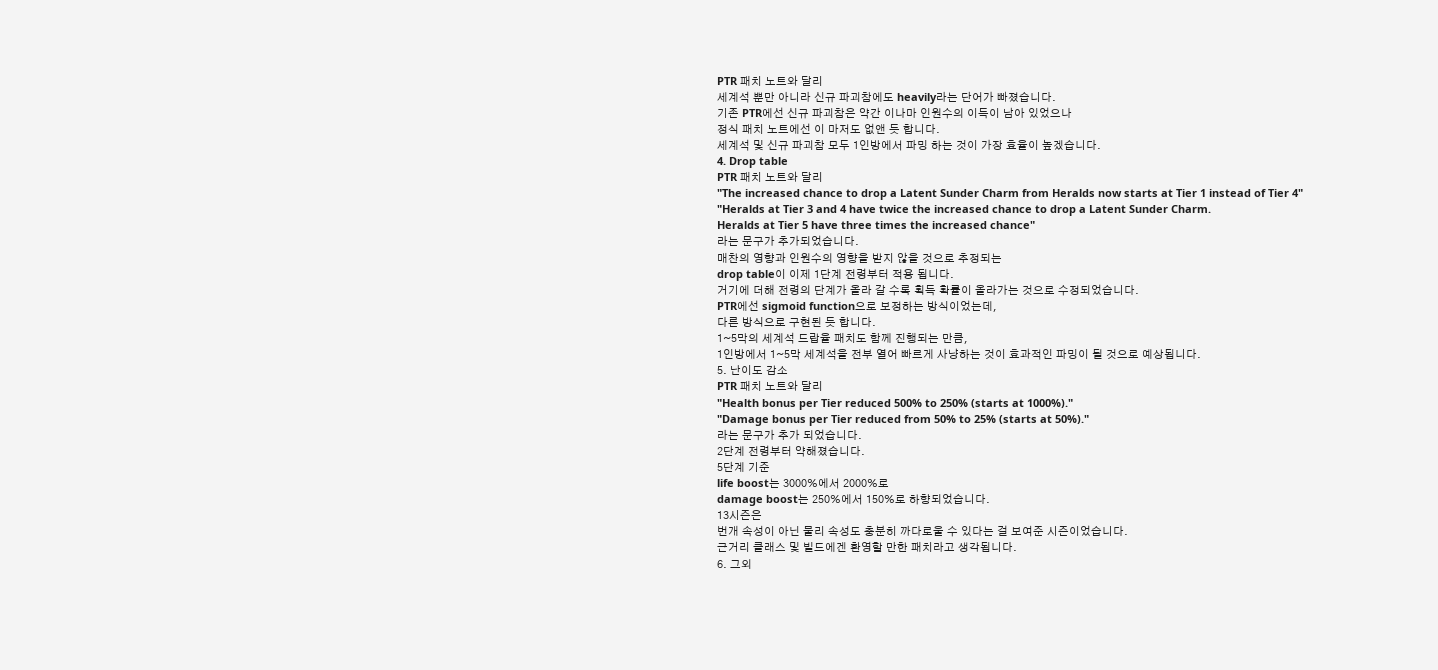PTR 패치 노트와 달리
세계석 뿐만 아니라 신규 파괴참에도 heavily라는 단어가 빠졌습니다.
기존 PTR에선 신규 파괴참은 약간 이나마 인원수의 이득이 남아 있었으나
정식 패치 노트에선 이 마저도 없앤 듯 합니다.
세계석 및 신규 파괴참 모두 1인방에서 파밍 하는 것이 가장 효율이 높겠습니다.
4. Drop table
PTR 패치 노트와 달리
"The increased chance to drop a Latent Sunder Charm from Heralds now starts at Tier 1 instead of Tier 4"
"Heralds at Tier 3 and 4 have twice the increased chance to drop a Latent Sunder Charm.
Heralds at Tier 5 have three times the increased chance"
라는 문구가 추가되었습니다.
매찬의 영향과 인원수의 영향을 받지 않을 것으로 추정되는
drop table이 이제 1단계 전령부터 적용 됩니다.
거기에 더해 전령의 단계가 올라 갈 수록 획득 확률이 올라가는 것으로 수정되었습니다.
PTR에선 sigmoid function으로 보정하는 방식이었는데,
다른 방식으로 구현된 듯 합니다.
1~5막의 세계석 드랍율 패치도 함께 진행되는 만큼,
1인방에서 1~5막 세계석을 전부 열어 빠르게 사냥하는 것이 효과적인 파밍이 될 것으로 예상됩니다.
5. 난이도 감소
PTR 패치 노트와 달리
"Health bonus per Tier reduced 500% to 250% (starts at 1000%)."
"Damage bonus per Tier reduced from 50% to 25% (starts at 50%)."
라는 문구가 추가 되었습니다.
2단계 전령부터 약해졌습니다.
5단계 기준
life boost는 3000%에서 2000%로
damage boost는 250%에서 150%로 하향되었습니다.
13시즌은
번개 속성이 아닌 물리 속성도 충분히 까다로울 수 있다는 걸 보여준 시즌이었습니다.
근거리 클래스 및 빌드에겐 환영할 만한 패치라고 생각됩니다.
6. 그외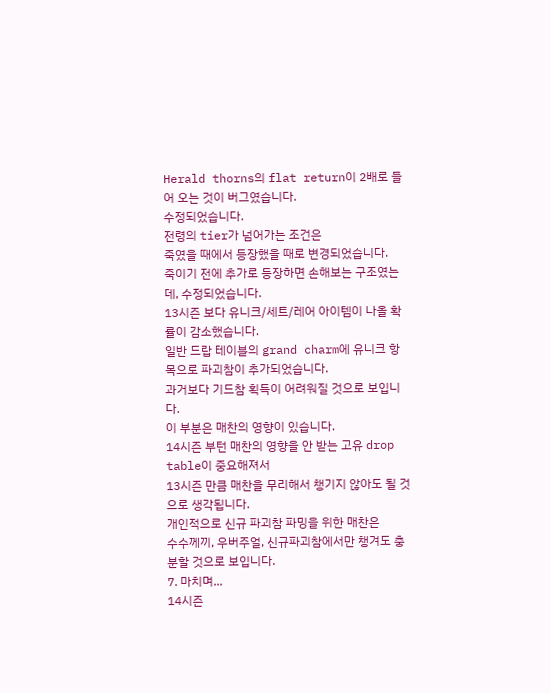Herald thorns의 flat return이 2배로 들어 오는 것이 버그였습니다.
수정되었습니다.
전령의 tier가 넘어가는 조건은
죽였을 때에서 등장했을 때로 변경되었습니다.
죽이기 전에 추가로 등장하면 손해보는 구조였는데, 수정되었습니다.
13시즌 보다 유니크/세트/레어 아이템이 나올 확률이 감소했습니다.
일반 드랍 테이블의 grand charm에 유니크 항목으로 파괴참이 추가되었습니다.
과거보다 기드참 획득이 어려워질 것으로 보입니다.
이 부분은 매찬의 영향이 있습니다.
14시즌 부턴 매찬의 영향을 안 받는 고유 drop table이 중요해져서
13시즌 만큼 매찬을 무리해서 챙기지 않아도 될 것으로 생각됩니다.
개인적으로 신규 파괴참 파밍을 위한 매찬은
수수께끼, 우버주얼, 신규파괴참에서만 챙겨도 충분할 것으로 보입니다.
7. 마치며...
14시즌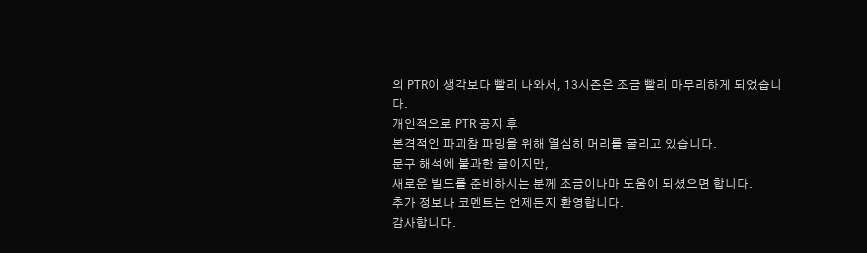의 PTR이 생각보다 빨리 나와서, 13시즌은 조금 빨리 마무리하게 되었습니다.
개인적으로 PTR 공지 후
본격적인 파괴참 파밍을 위해 열심히 머리를 굴리고 있습니다.
문구 해석에 불과한 글이지만,
새로운 빌드를 준비하시는 분께 조금이나마 도움이 되셨으면 합니다.
추가 정보나 코멘트는 언제든지 환영합니다.
감사합니다.